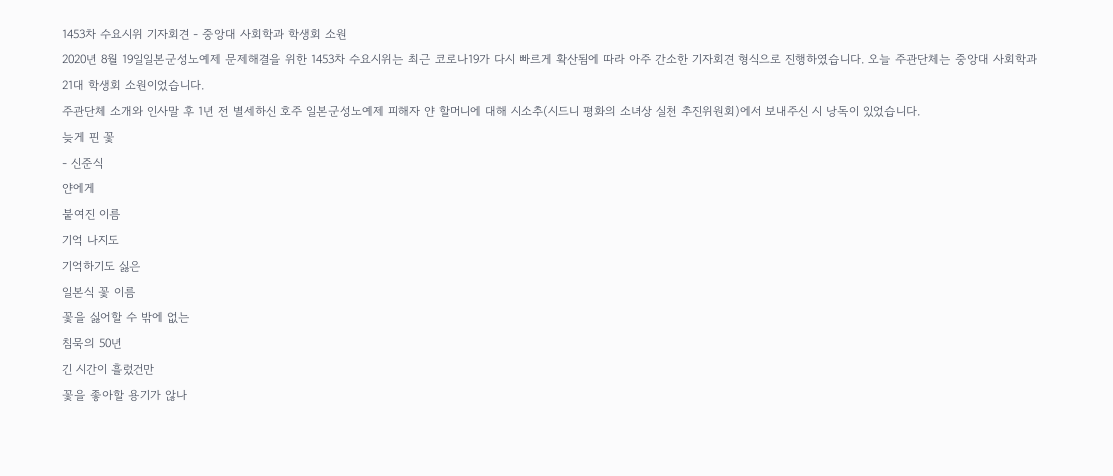1453차 수요시위 기자회견 - 중앙대 사회학과 학생회 소원
2020년 8월 19일일본군성노예제 문제해결을 위한 1453차 수요시위는 최근 코로나19가 다시 빠르게 확산됨에 따라 아주 간소한 기자회견 형식으로 진행하였습니다. 오늘 주관단체는 중앙대 사회학과 21대 학생회 소원이었습니다.
주관단체 소개와 인사말 후 1년 전 별세하신 호주 일본군성노예제 피해자 얀 할머니에 대해 시소추(시드니 평화의 소녀상 실천 추진위원회)에서 보내주신 시 낭독이 있었습니다.
늦게 핀 꽃
- 신준식
얀에게
붙여진 이름
기억 나지도
기억하기도 싫은
일본식 꽃 이름
꽃을 싫어할 수 밖에 없는
침묵의 50년
긴 시간이 흘렀건만
꽃을 좋아할 용기가 않나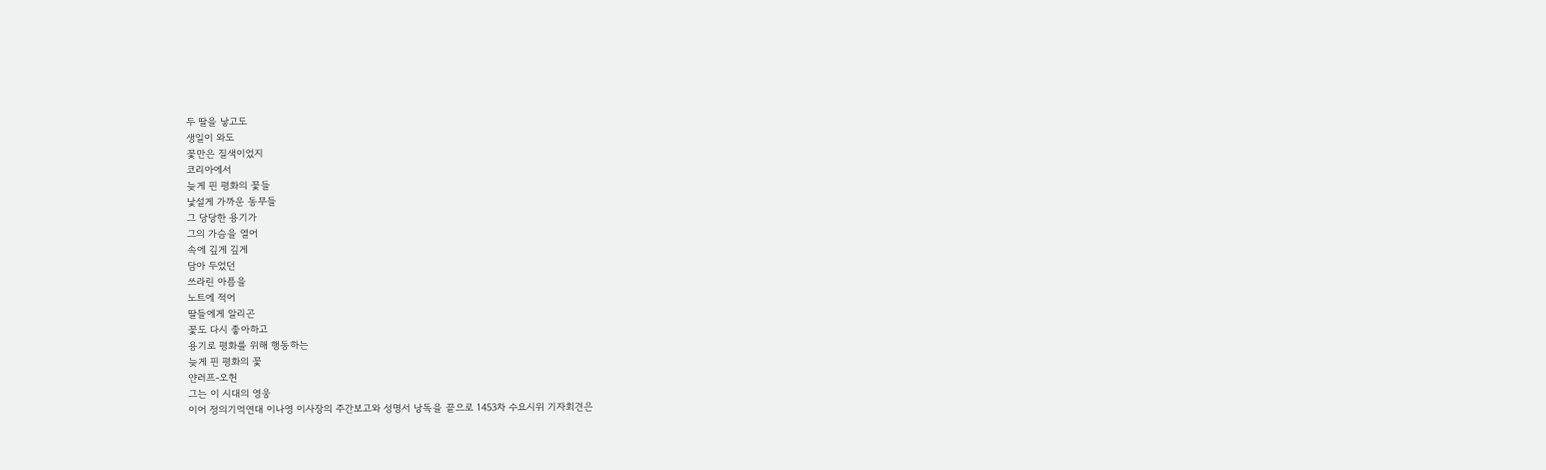두 딸을 낳고도
생일이 와도
꽃만은 질색이었지
코리아에서
늦게 핀 평화의 꽃들
낯설게 가까운 동무들
그 당당한 용기가
그의 가슴을 열어
속에 깊게 깊게
담아 두었던
쓰라린 아픔을
노트에 적어
딸들에게 알리곤
꽃도 다시 좋아하고
용기로 평화를 위해 행동하는
늦게 핀 평화의 꽃
얀러프-오헌
그는 이 시대의 영웅
이어 정의기억연대 이나영 이사장의 주간보고와 성명서 낭독을 끝으로 1453차 수요시위 기자회견은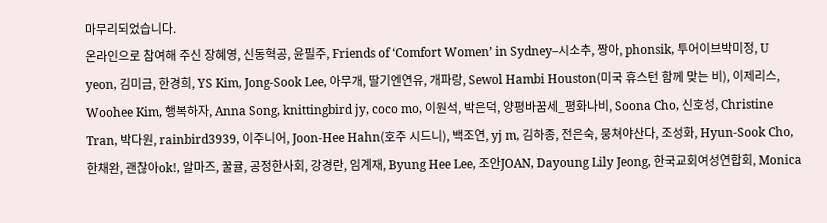마무리되었습니다.
온라인으로 참여해 주신 장혜영, 신동혁공, 윤필주, Friends of ‘Comfort Women’ in Sydney–시소추, 짱아, phonsik, 투어이브박미정, U yeon, 김미금, 한경희, YS Kim, Jong-Sook Lee, 아무개, 딸기엔연유, 개파랑, Sewol Hambi Houston(미국 휴스턴 함께 맞는 비), 이제리스, Woohee Kim, 행복하자, Anna Song, knittingbird jy, coco mo, 이원석, 박은덕, 양평바꿈세_평화나비, Soona Cho, 신호성, Christine Tran, 박다원, rainbird3939, 이주니어, Joon-Hee Hahn(호주 시드니), 백조연, yj m, 김하종, 전은숙, 뭉쳐야산다, 조성화, Hyun-Sook Cho, 한채완, 괜찮아ok!, 알마즈, 꿀귤, 공정한사회, 강경란, 임계재, Byung Hee Lee, 조안JOAN, Dayoung Lily Jeong, 한국교회여성연합회, Monica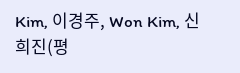Kim, 이경주, Won Kim, 신희진(평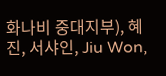화나비 중대지부), 혜진, 서샤인, Jiu Won,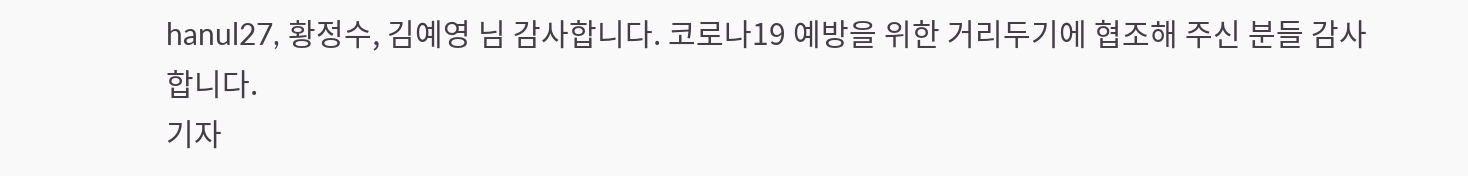hanul27, 황정수, 김예영 님 감사합니다. 코로나19 예방을 위한 거리두기에 협조해 주신 분들 감사합니다.
기자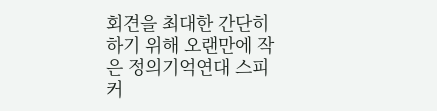회견을 최대한 간단히 하기 위해 오랜만에 작은 정의기억연대 스피커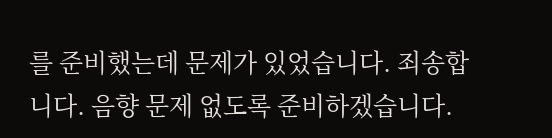를 준비했는데 문제가 있었습니다. 죄송합니다. 음향 문제 없도록 준비하겠습니다.